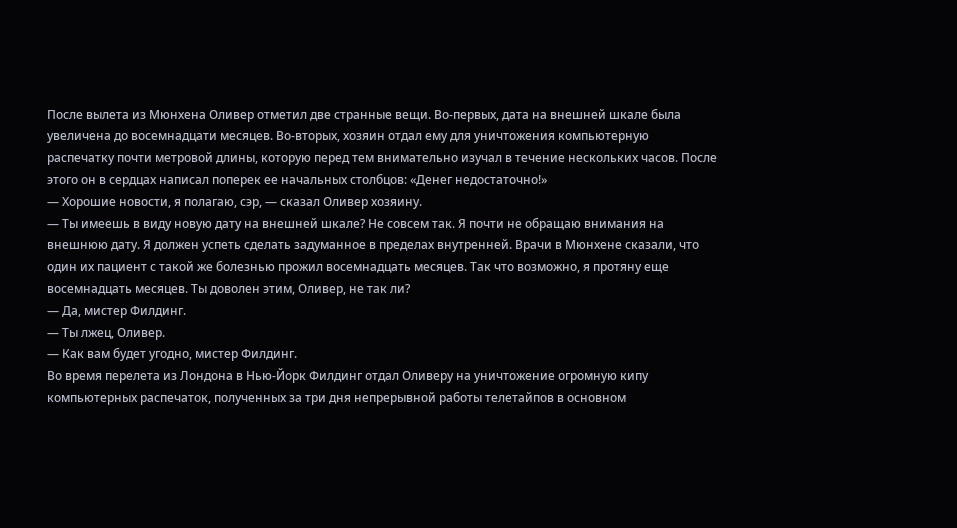После вылета из Мюнхена Оливер отметил две странные вещи. Во-первых, дата на внешней шкале была увеличена до восемнадцати месяцев. Во-вторых, хозяин отдал ему для уничтожения компьютерную распечатку почти метровой длины, которую перед тем внимательно изучал в течение нескольких часов. После этого он в сердцах написал поперек ее начальных столбцов: «Денег недостаточно!»
— Хорошие новости, я полагаю, сэр, — сказал Оливер хозяину.
— Ты имеешь в виду новую дату на внешней шкале? Не совсем так. Я почти не обращаю внимания на внешнюю дату. Я должен успеть сделать задуманное в пределах внутренней. Врачи в Мюнхене сказали, что один их пациент с такой же болезнью прожил восемнадцать месяцев. Так что возможно, я протяну еще восемнадцать месяцев. Ты доволен этим, Оливер, не так ли?
— Да, мистер Филдинг.
— Ты лжец, Оливер.
— Как вам будет угодно, мистер Филдинг.
Во время перелета из Лондона в Нью-Йорк Филдинг отдал Оливеру на уничтожение огромную кипу компьютерных распечаток, полученных за три дня непрерывной работы телетайпов в основном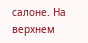салоне. На верхнем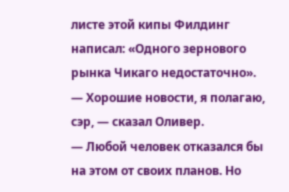листе этой кипы Филдинг написал: «Одного зернового рынка Чикаго недостаточно».
— Хорошие новости, я полагаю, сэр, — сказал Оливер.
— Любой человек отказался бы на этом от своих планов. Но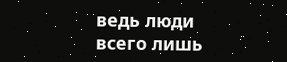ведь люди всего лишь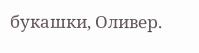букашки, Оливер.